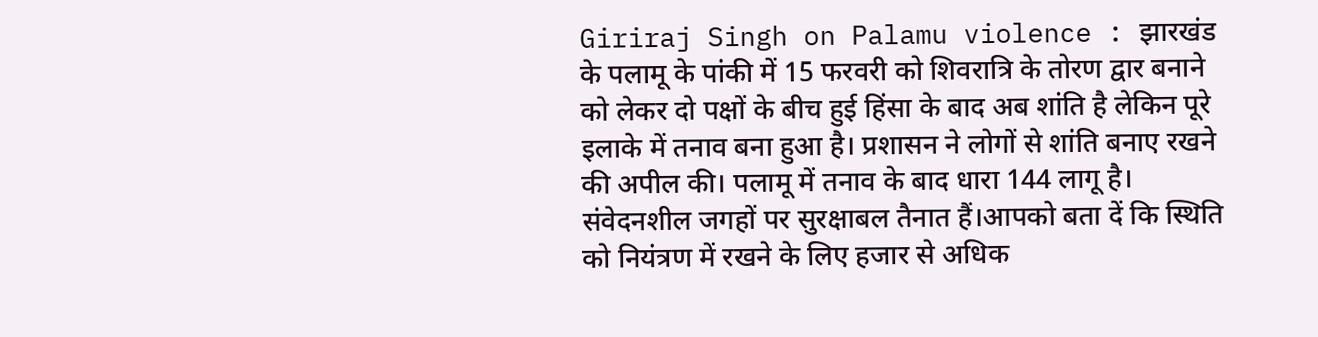Giriraj Singh on Palamu violence : झारखंड के पलामू के पांकी में 15 फरवरी को शिवरात्रि के तोरण द्वार बनाने को लेकर दो पक्षों के बीच हुई हिंसा के बाद अब शांति है लेकिन पूरे इलाके में तनाव बना हुआ है। प्रशासन ने लोगों से शांति बनाए रखने की अपील की। पलामू में तनाव के बाद धारा 144 लागू है। संवेदनशील जगहों पर सुरक्षाबल तैनात हैं।आपको बता दें कि स्थिति को नियंत्रण में रखने के लिए हजार से अधिक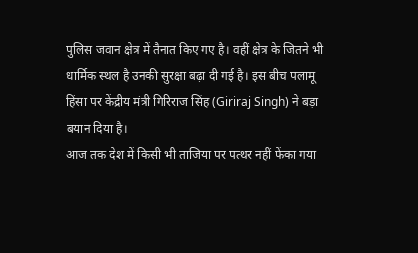पुलिस जवान क्षेत्र में तैनात किए गए है। वहीं क्षेत्र के जितने भी धार्मिक स्थल है उनकी सुरक्षा बढ़ा दी गई है। इस बीच पलामू हिंसा पर केंद्रीय मंत्री गिरिराज सिंह (Giriraj Singh) ने बड़ा बयान दिया है।
आज तक देश में किसी भी ताजिया पर पत्थर नहीं फेंका गया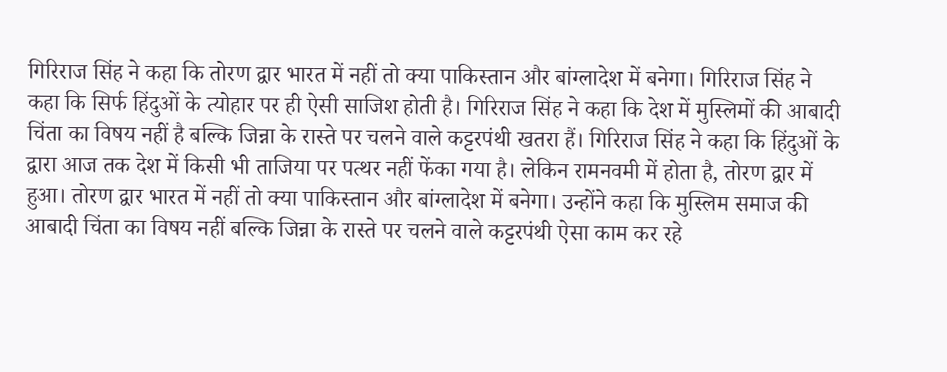गिरिराज सिंह ने कहा कि तोरण द्वार भारत में नहीं तो क्या पाकिस्तान और बांग्लादेश में बनेगा। गिरिराज सिंह ने कहा कि सिर्फ हिंदुओं के त्योहार पर ही ऐसी साजिश होती है। गिरिराज सिंह ने कहा कि देश में मुस्लिमों की आबादी चिंता का विषय नहीं है बल्कि जिन्ना के रास्ते पर चलने वाले कट्टरपंथी खतरा हैं। गिरिराज सिंह ने कहा कि हिंदुओं के द्वारा आज तक देश में किसी भी ताजिया पर पत्थर नहीं फेंका गया है। लेकिन रामनवमी में होता है, तोरण द्वार में हुआ। तोरण द्वार भारत में नहीं तो क्या पाकिस्तान और बांग्लादेश में बनेगा। उन्होंने कहा कि मुस्लिम समाज की आबादी चिंता का विषय नहीं बल्कि जिन्ना के रास्ते पर चलने वाले कट्टरपंथी ऐसा काम कर रहे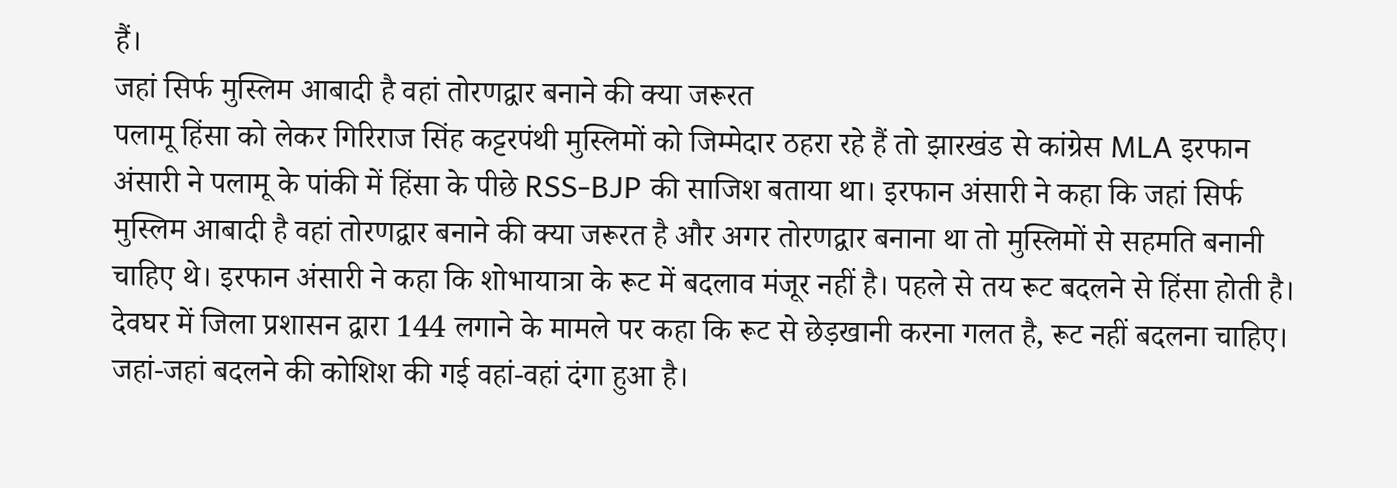हैं।
जहां सिर्फ मुस्लिम आबादी है वहां तोरणद्वार बनाने की क्या जरूरत
पलामू हिंसा को लेकर गिरिराज सिंह कट्टरपंथी मुस्लिमों को जिम्मेदार ठहरा रहे हैं तो झारखंड से कांग्रेस MLA इरफान अंसारी ने पलामू के पांकी में हिंसा के पीछे RSS-BJP की साजिश बताया था। इरफान अंसारी ने कहा कि जहां सिर्फ मुस्लिम आबादी है वहां तोरणद्वार बनाने की क्या जरूरत है और अगर तोरणद्वार बनाना था तो मुस्लिमों से सहमति बनानी चाहिए थे। इरफान अंसारी ने कहा कि शोभायात्रा के रूट में बदलाव मंजूर नहीं है। पहले से तय रूट बदलने से हिंसा होती है।
देवघर में जिला प्रशासन द्वारा 144 लगाने के मामले पर कहा कि रूट से छेड़खानी करना गलत है, रूट नहीं बदलना चाहिए। जहां-जहां बदलने की कोशिश की गई वहां-वहां दंगा हुआ है।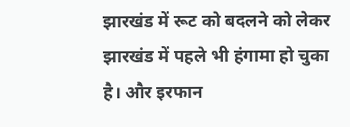झारखंड में रूट को बदलने को लेकर झारखंड में पहले भी हंगामा हो चुका है। और इरफान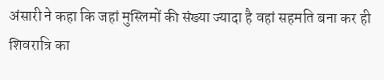अंसारी ने कहा कि जहां मुस्लिमों की संख्या ज्यादा है वहां सहमति बना कर ही शिवरात्रि का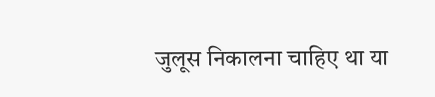जुलूस निकालना चाहिए था या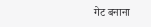गेट बनाना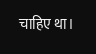चाहिए था।